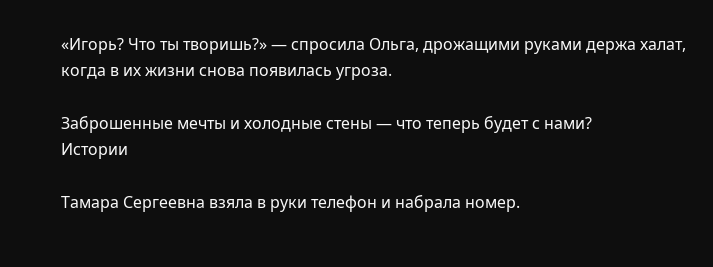«Игорь? Что ты творишь?» — спросила Ольга, дрожащими руками держа халат, когда в их жизни снова появилась угроза.

Заброшенные мечты и холодные стены — что теперь будет с нами?
Истории

Тамара Сергеевна взяла в руки телефон и набрала номер.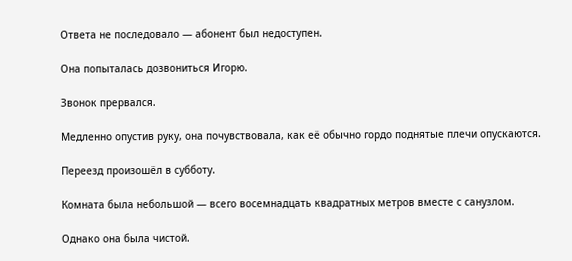Ответа не последовало — абонент был недоступен.

Она попыталась дозвониться Игорю.

Звонок прервался.

Медленно опустив руку, она почувствовала, как её обычно гордо поднятые плечи опускаются.

Переезд произошёл в субботу.

Комната была небольшой — всего восемнадцать квадратных метров вместе с санузлом.

Однако она была чистой.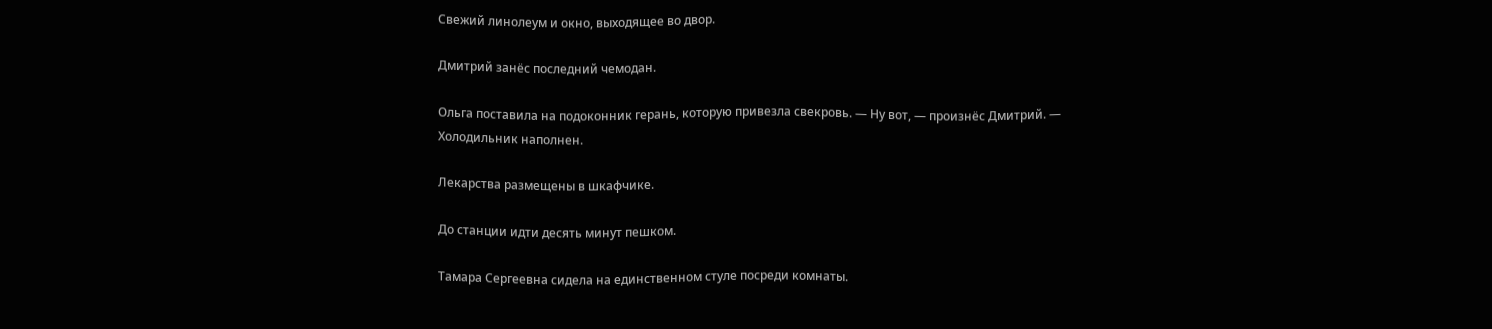Свежий линолеум и окно, выходящее во двор.

Дмитрий занёс последний чемодан.

Ольга поставила на подоконник герань, которую привезла свекровь. — Ну вот, — произнёс Дмитрий. — Холодильник наполнен.

Лекарства размещены в шкафчике.

До станции идти десять минут пешком.

Тамара Сергеевна сидела на единственном стуле посреди комнаты.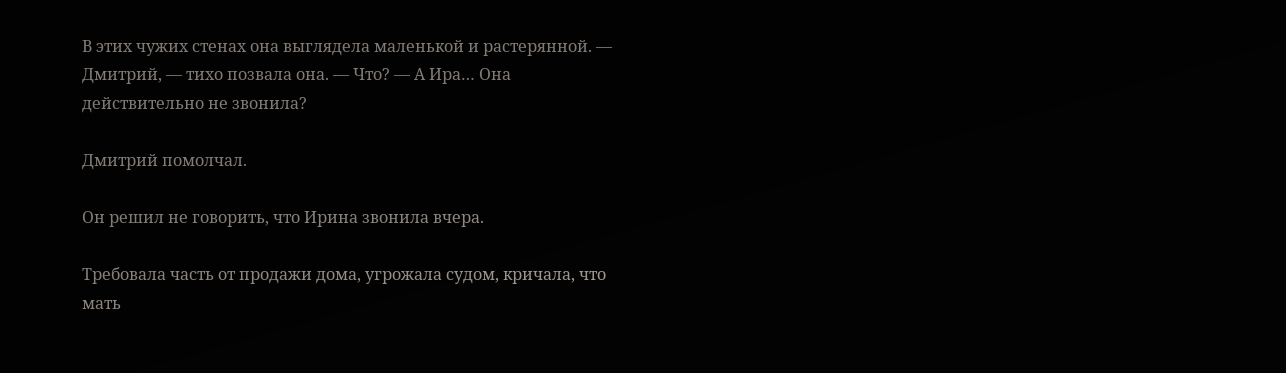В этих чужих стенах она выглядела маленькой и растерянной. — Дмитрий, — тихо позвала она. — Что? — А Ира… Она действительно не звонила?

Дмитрий помолчал.

Он решил не говорить, что Ирина звонила вчера.

Требовала часть от продажи дома, угрожала судом, кричала, что мать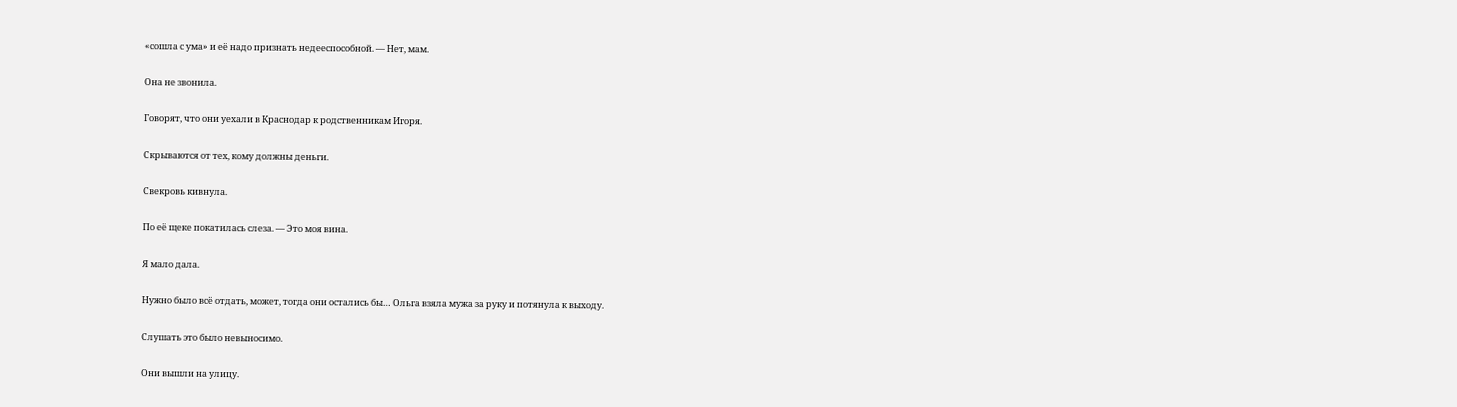«сошла с ума» и её надо признать недееспособной. — Нет, мам.

Она не звонила.

Говорят, что они уехали в Краснодар к родственникам Игоря.

Скрываются от тех, кому должны деньги.

Свекровь кивнула.

По её щеке покатилась слеза. — Это моя вина.

Я мало дала.

Нужно было всё отдать, может, тогда они остались бы… Ольга взяла мужа за руку и потянула к выходу.

Слушать это было невыносимо.

Они вышли на улицу.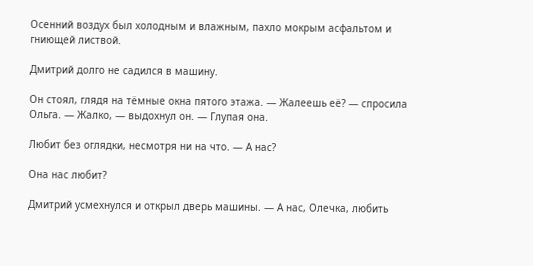Осенний воздух был холодным и влажным, пахло мокрым асфальтом и гниющей листвой.

Дмитрий долго не садился в машину.

Он стоял, глядя на тёмные окна пятого этажа. — Жалеешь её? — спросила Ольга. — Жалко, — выдохнул он. — Глупая она.

Любит без оглядки, несмотря ни на что. — А нас?

Она нас любит?

Дмитрий усмехнулся и открыл дверь машины. — А нас, Олечка, любить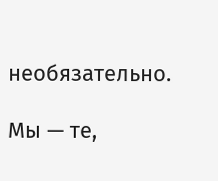необязательно.

Мы — те,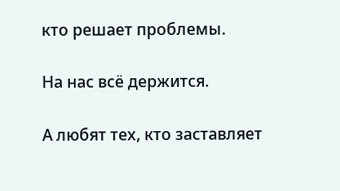кто решает проблемы.

На нас всё держится.

А любят тех, кто заставляет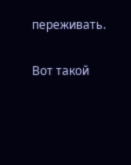переживать.

Вот такой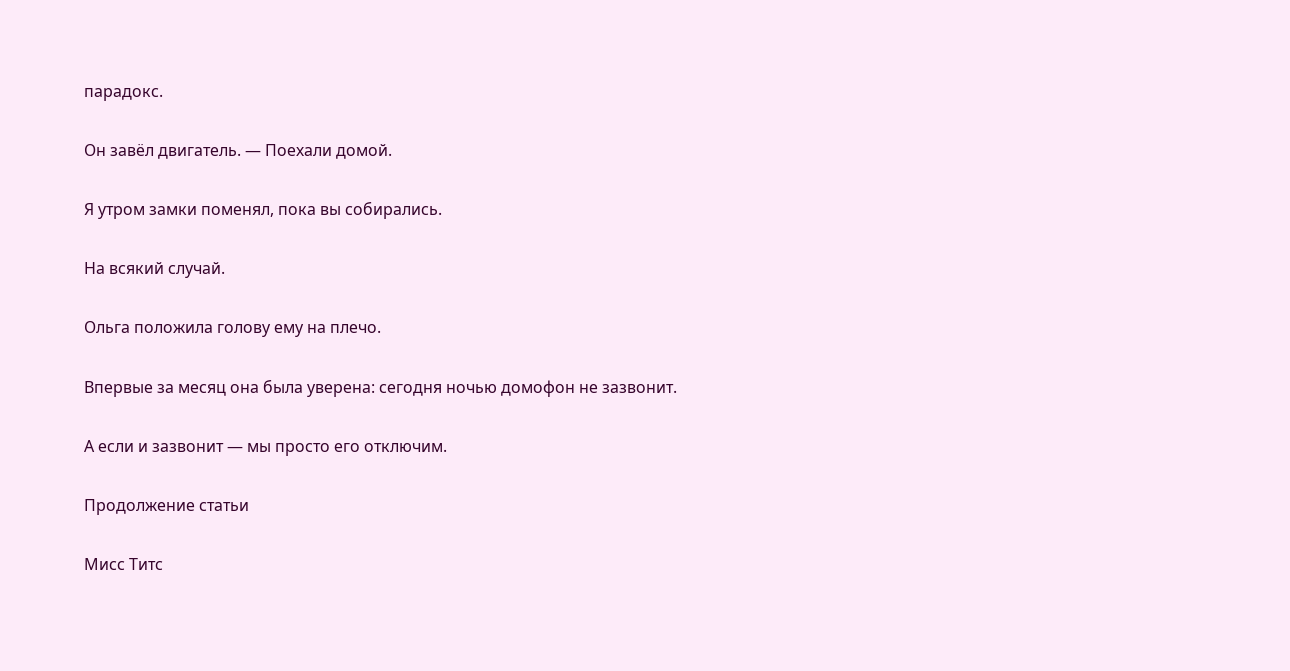парадокс.

Он завёл двигатель. — Поехали домой.

Я утром замки поменял, пока вы собирались.

На всякий случай.

Ольга положила голову ему на плечо.

Впервые за месяц она была уверена: сегодня ночью домофон не зазвонит.

А если и зазвонит — мы просто его отключим.

Продолжение статьи

Мисс Титс